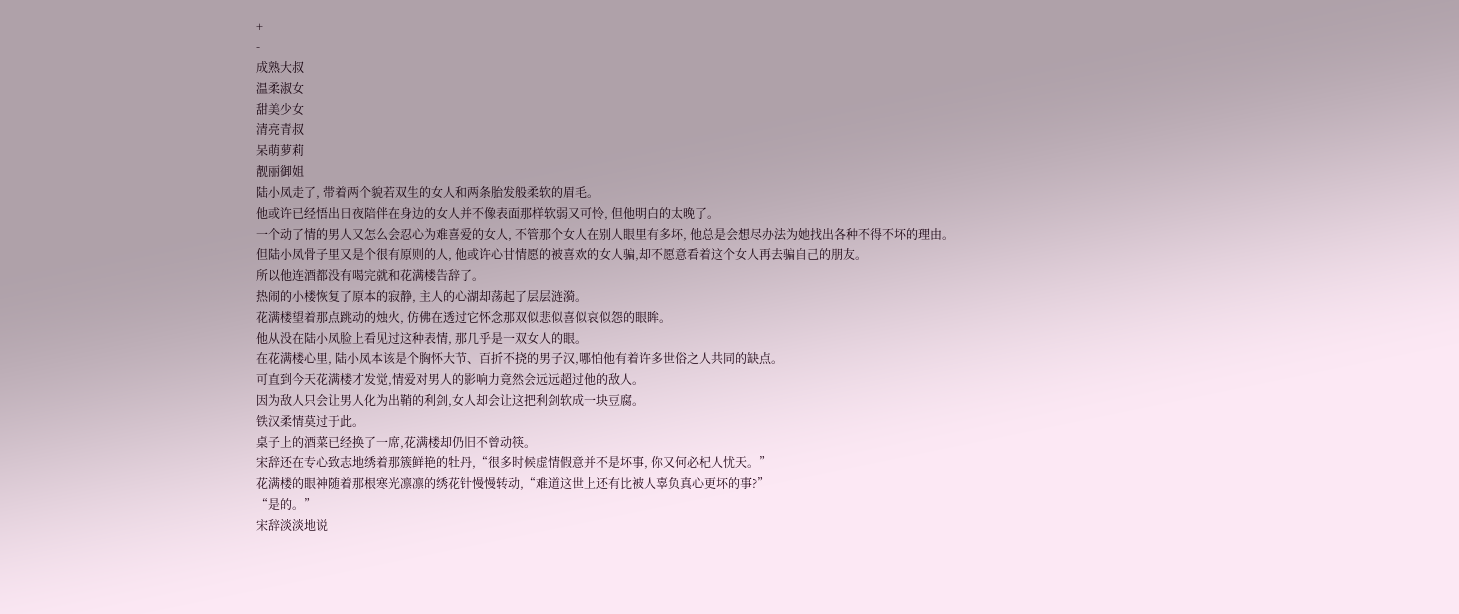+
-
成熟大叔
温柔淑女
甜美少女
清亮青叔
呆萌萝莉
靓丽御姐
陆小凤走了, 带着两个貌若双生的女人和两条胎发般柔软的眉毛。
他或许已经悟出日夜陪伴在身边的女人并不像表面那样软弱又可怜, 但他明白的太晚了。
一个动了情的男人又怎么会忍心为难喜爱的女人, 不管那个女人在别人眼里有多坏, 他总是会想尽办法为她找出各种不得不坏的理由。
但陆小凤骨子里又是个很有原则的人, 他或许心甘情愿的被喜欢的女人骗,却不愿意看着这个女人再去骗自己的朋友。
所以他连酒都没有喝完就和花满楼告辞了。
热闹的小楼恢复了原本的寂静, 主人的心湖却荡起了层层涟漪。
花满楼望着那点跳动的烛火, 仿佛在透过它怀念那双似悲似喜似哀似怨的眼眸。
他从没在陆小凤脸上看见过这种表情, 那几乎是一双女人的眼。
在花满楼心里, 陆小凤本该是个胸怀大节、百折不挠的男子汉,哪怕他有着许多世俗之人共同的缺点。
可直到今天花满楼才发觉,情爱对男人的影响力竟然会远远超过他的敌人。
因为敌人只会让男人化为出鞘的利剑,女人却会让这把利剑软成一块豆腐。
铁汉柔情莫过于此。
桌子上的酒菜已经换了一席,花满楼却仍旧不曾动筷。
宋辞还在专心致志地绣着那簇鲜艳的牡丹,“很多时候虚情假意并不是坏事, 你又何必杞人忧天。”
花满楼的眼神随着那根寒光凛凛的绣花针慢慢转动,“难道这世上还有比被人辜负真心更坏的事?”
“是的。”
宋辞淡淡地说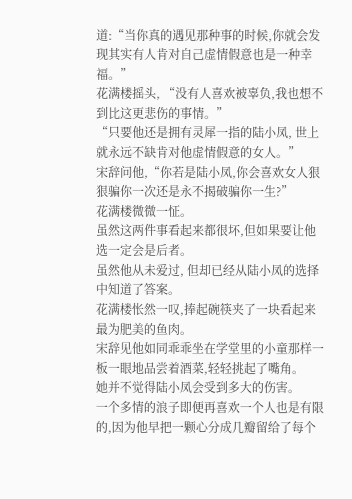道:“当你真的遇见那种事的时候,你就会发现其实有人肯对自己虚情假意也是一种幸福。”
花满楼摇头, “没有人喜欢被辜负,我也想不到比这更悲伤的事情。”
“只要他还是拥有灵犀一指的陆小凤, 世上就永远不缺肯对他虚情假意的女人。”
宋辞问他,“你若是陆小凤,你会喜欢女人狠狠骗你一次还是永不揭破骗你一生?”
花满楼微微一怔。
虽然这两件事看起来都很坏,但如果要让他选一定会是后者。
虽然他从未爱过, 但却已经从陆小凤的选择中知道了答案。
花满楼怅然一叹,捧起碗筷夹了一块看起来最为肥美的鱼肉。
宋辞见他如同乖乖坐在学堂里的小童那样一板一眼地品尝着酒菜,轻轻挑起了嘴角。
她并不觉得陆小凤会受到多大的伤害。
一个多情的浪子即便再喜欢一个人也是有限的,因为他早把一颗心分成几瓣留给了每个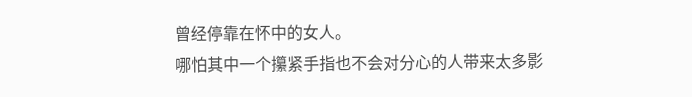曾经停靠在怀中的女人。
哪怕其中一个攥紧手指也不会对分心的人带来太多影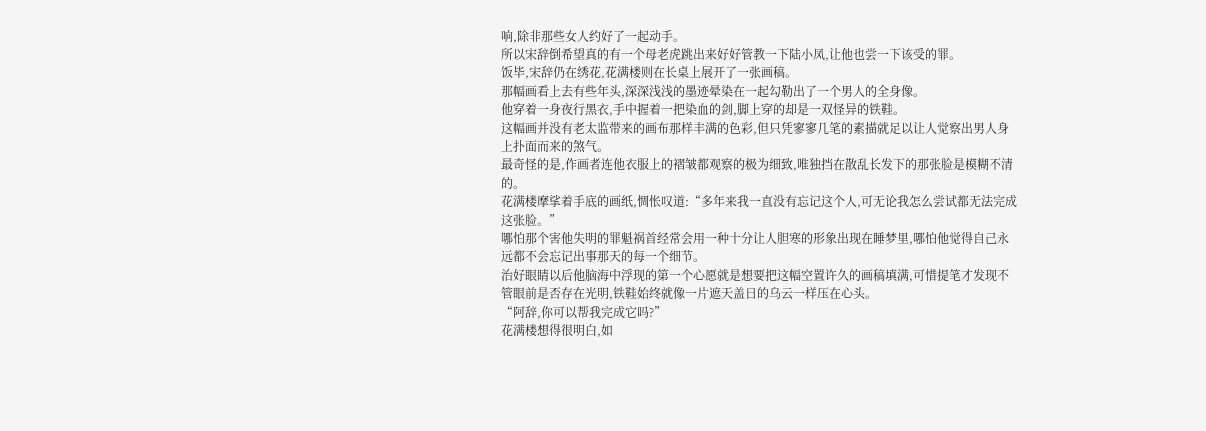响,除非那些女人约好了一起动手。
所以宋辞倒希望真的有一个母老虎跳出来好好管教一下陆小凤,让他也尝一下该受的罪。
饭毕,宋辞仍在绣花,花满楼则在长桌上展开了一张画稿。
那幅画看上去有些年头,深深浅浅的墨迹晕染在一起勾勒出了一个男人的全身像。
他穿着一身夜行黑衣,手中握着一把染血的剑,脚上穿的却是一双怪异的铁鞋。
这幅画并没有老太监带来的画布那样丰满的色彩,但只凭寥寥几笔的素描就足以让人觉察出男人身上扑面而来的煞气。
最奇怪的是,作画者连他衣服上的褶皱都观察的极为细致,唯独挡在散乱长发下的那张脸是模糊不清的。
花满楼摩挲着手底的画纸,惆怅叹道:“多年来我一直没有忘记这个人,可无论我怎么尝试都无法完成这张脸。”
哪怕那个害他失明的罪魁祸首经常会用一种十分让人胆寒的形象出现在睡梦里,哪怕他觉得自己永远都不会忘记出事那天的每一个细节。
治好眼睛以后他脑海中浮现的第一个心愿就是想要把这幅空置许久的画稿填满,可惜提笔才发现不管眼前是否存在光明,铁鞋始终就像一片遮天盖日的乌云一样压在心头。
“阿辞,你可以帮我完成它吗?”
花满楼想得很明白,如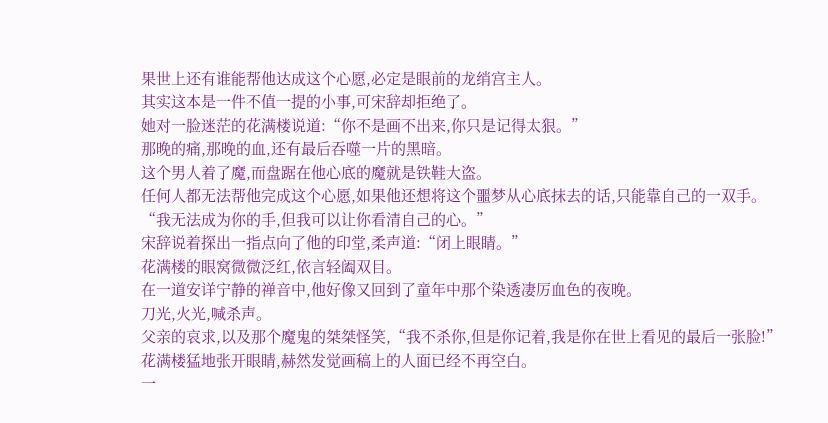果世上还有谁能帮他达成这个心愿,必定是眼前的龙绡宫主人。
其实这本是一件不值一提的小事,可宋辞却拒绝了。
她对一脸迷茫的花满楼说道:“你不是画不出来,你只是记得太狠。”
那晚的痛,那晚的血,还有最后吞噬一片的黑暗。
这个男人着了魔,而盘踞在他心底的魔就是铁鞋大盗。
任何人都无法帮他完成这个心愿,如果他还想将这个噩梦从心底抹去的话,只能靠自己的一双手。
“我无法成为你的手,但我可以让你看清自己的心。”
宋辞说着探出一指点向了他的印堂,柔声道:“闭上眼睛。”
花满楼的眼窝微微泛红,依言轻阖双目。
在一道安详宁静的禅音中,他好像又回到了童年中那个染透凄厉血色的夜晚。
刀光,火光,喊杀声。
父亲的哀求,以及那个魔鬼的桀桀怪笑,“我不杀你,但是你记着,我是你在世上看见的最后一张脸!”
花满楼猛地张开眼睛,赫然发觉画稿上的人面已经不再空白。
一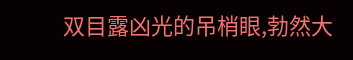双目露凶光的吊梢眼,勃然大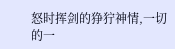怒时挥剑的狰狞神情,一切的一